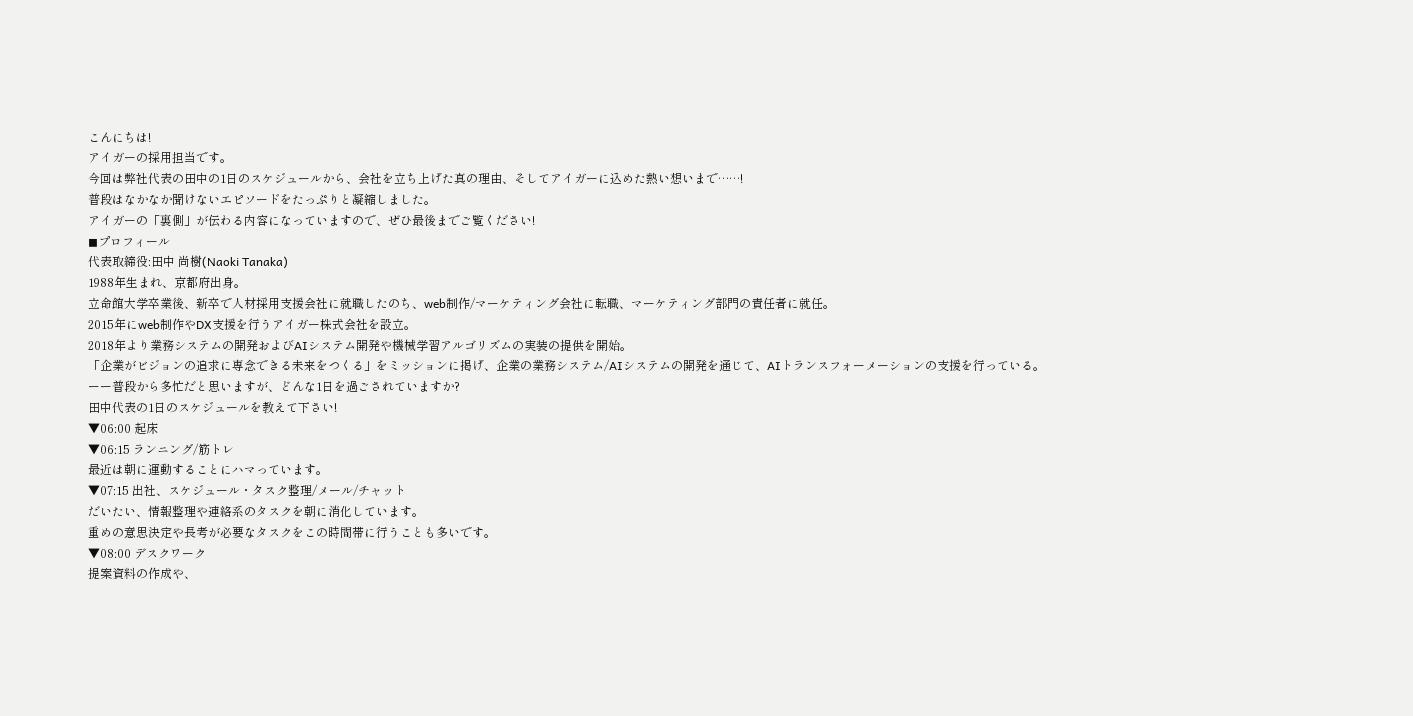こんにちは!
アイガーの採用担当です。
今回は弊社代表の田中の1日のスケジュールから、会社を立ち上げた真の理由、そしてアイガーに込めた熱い想いまで……!
普段はなかなか聞けないエピソードをたっぷりと凝縮しました。
アイガーの「裏側」が伝わる内容になっていますので、ぜひ最後までご覧ください!
◼プロフィール
代表取締役:田中 尚樹(Naoki Tanaka)
1988年生まれ、京都府出身。
立命館大学卒業後、新卒で人材採用支援会社に就職したのち、web制作/マーケティング会社に転職、マーケティング部門の責任者に就任。
2015年にweb制作やDX支援を行うアイガー株式会社を設立。
2018年より業務システムの開発およびAIシステム開発や機械学習アルゴリズムの実装の提供を開始。
「企業がビジョンの追求に専念できる未来をつくる」をミッションに掲げ、企業の業務システム/AIシステムの開発を通じて、AIトランスフォーメーションの支援を行っている。
ーー普段から多忙だと思いますが、どんな1日を過ごされていますか?
田中代表の1日のスケジュールを教えて下さい!
▼06:00 起床
▼06:15 ランニング/筋トレ
最近は朝に運動することにハマっています。
▼07:15 出社、スケジュール・タスク整理/メール/チャット
だいたい、情報整理や連絡系のタスクを朝に消化しています。
重めの意思決定や長考が必要なタスクをこの時間帯に行うことも多いです。
▼08:00 デスクワーク
提案資料の作成や、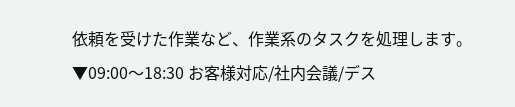依頼を受けた作業など、作業系のタスクを処理します。
▼09:00〜18:30 お客様対応/社内会議/デス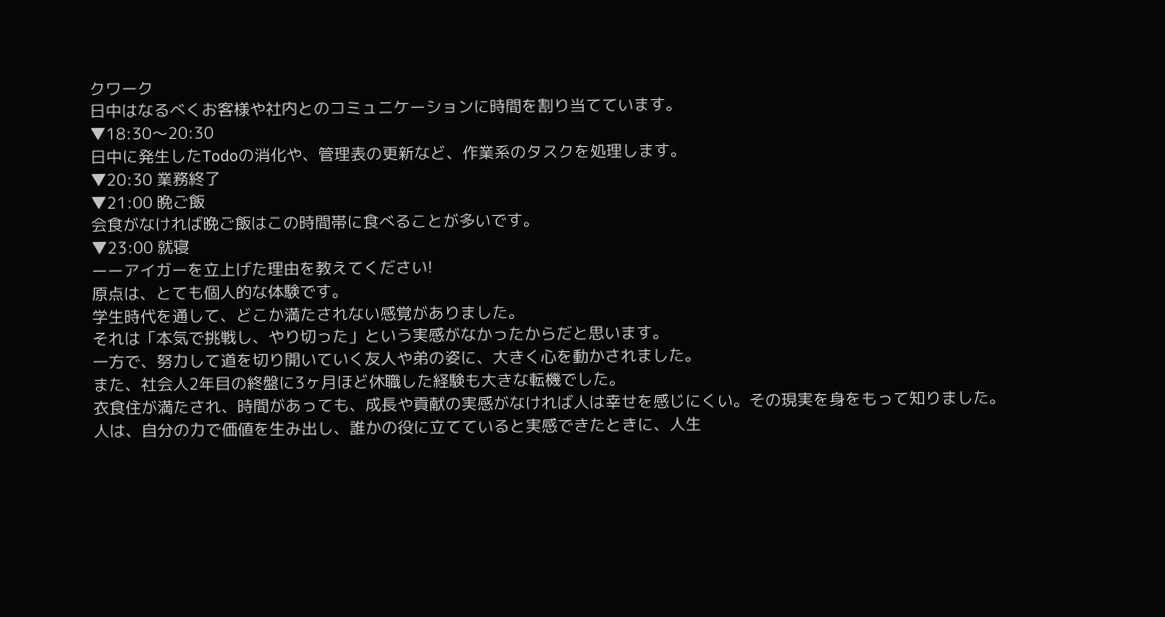クワーク
日中はなるべくお客様や社内とのコミュニケーションに時間を割り当てています。
▼18:30〜20:30
日中に発生したTodoの消化や、管理表の更新など、作業系のタスクを処理します。
▼20:30 業務終了
▼21:00 晩ご飯
会食がなければ晩ご飯はこの時間帯に食べることが多いです。
▼23:00 就寝
ーーアイガーを立上げた理由を教えてください!
原点は、とても個人的な体験です。
学生時代を通して、どこか満たされない感覚がありました。
それは「本気で挑戦し、やり切った」という実感がなかったからだと思います。
一方で、努力して道を切り開いていく友人や弟の姿に、大きく心を動かされました。
また、社会人2年目の終盤に3ヶ月ほど休職した経験も大きな転機でした。
衣食住が満たされ、時間があっても、成長や貢献の実感がなければ人は幸せを感じにくい。その現実を身をもって知りました。
人は、自分の力で価値を生み出し、誰かの役に立てていると実感できたときに、人生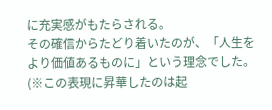に充実感がもたらされる。
その確信からたどり着いたのが、「人生をより価値あるものに」という理念でした。
(※この表現に昇華したのは起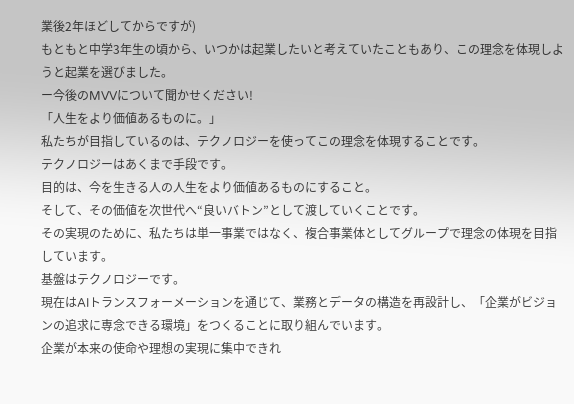業後2年ほどしてからですが)
もともと中学3年生の頃から、いつかは起業したいと考えていたこともあり、この理念を体現しようと起業を選びました。
ー今後のMVVについて聞かせください!
「人生をより価値あるものに。」
私たちが目指しているのは、テクノロジーを使ってこの理念を体現することです。
テクノロジーはあくまで手段です。
目的は、今を生きる人の人生をより価値あるものにすること。
そして、その価値を次世代へ“良いバトン”として渡していくことです。
その実現のために、私たちは単一事業ではなく、複合事業体としてグループで理念の体現を目指しています。
基盤はテクノロジーです。
現在はAIトランスフォーメーションを通じて、業務とデータの構造を再設計し、「企業がビジョンの追求に専念できる環境」をつくることに取り組んでいます。
企業が本来の使命や理想の実現に集中できれ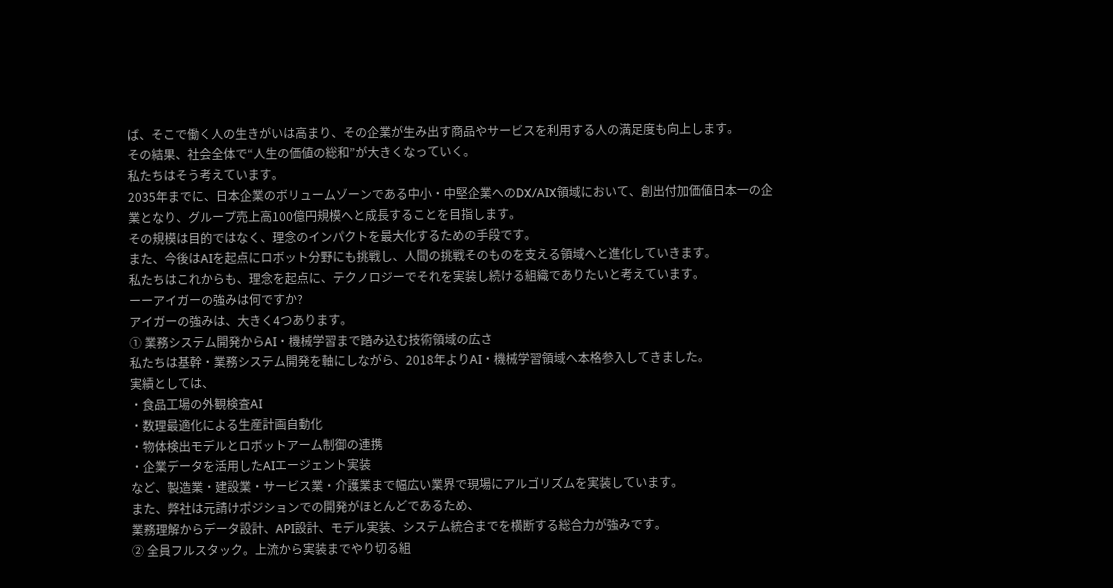ば、そこで働く人の生きがいは高まり、その企業が生み出す商品やサービスを利用する人の満足度も向上します。
その結果、社会全体で“人生の価値の総和”が大きくなっていく。
私たちはそう考えています。
2035年までに、日本企業のボリュームゾーンである中小・中堅企業へのDX/AIX領域において、創出付加価値日本一の企業となり、グループ売上高100億円規模へと成長することを目指します。
その規模は目的ではなく、理念のインパクトを最大化するための手段です。
また、今後はAIを起点にロボット分野にも挑戦し、人間の挑戦そのものを支える領域へと進化していきます。
私たちはこれからも、理念を起点に、テクノロジーでそれを実装し続ける組織でありたいと考えています。
ーーアイガーの強みは何ですか?
アイガーの強みは、大きく4つあります。
① 業務システム開発からAI・機械学習まで踏み込む技術領域の広さ
私たちは基幹・業務システム開発を軸にしながら、2018年よりAI・機械学習領域へ本格参入してきました。
実績としては、
・食品工場の外観検査AI
・数理最適化による生産計画自動化
・物体検出モデルとロボットアーム制御の連携
・企業データを活用したAIエージェント実装
など、製造業・建設業・サービス業・介護業まで幅広い業界で現場にアルゴリズムを実装しています。
また、弊社は元請けポジションでの開発がほとんどであるため、
業務理解からデータ設計、API設計、モデル実装、システム統合までを横断する総合力が強みです。
② 全員フルスタック。上流から実装までやり切る組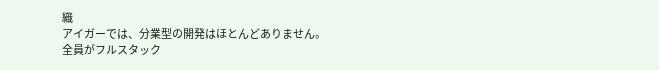織
アイガーでは、分業型の開発はほとんどありません。
全員がフルスタック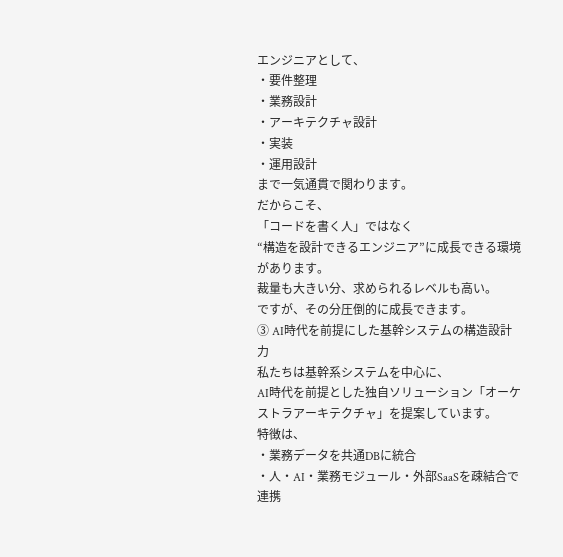エンジニアとして、
・要件整理
・業務設計
・アーキテクチャ設計
・実装
・運用設計
まで一気通貫で関わります。
だからこそ、
「コードを書く人」ではなく
“構造を設計できるエンジニア”に成長できる環境があります。
裁量も大きい分、求められるレベルも高い。
ですが、その分圧倒的に成長できます。
③ AI時代を前提にした基幹システムの構造設計力
私たちは基幹系システムを中心に、
AI時代を前提とした独自ソリューション「オーケストラアーキテクチャ」を提案しています。
特徴は、
・業務データを共通DBに統合
・人・AI・業務モジュール・外部SaaSを疎結合で連携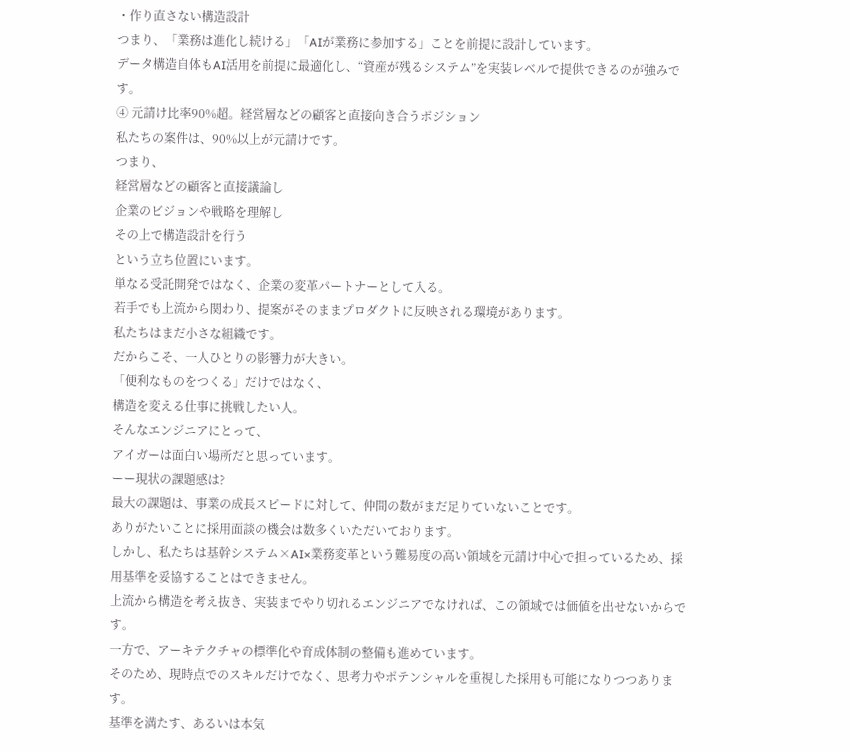・作り直さない構造設計
つまり、「業務は進化し続ける」「AIが業務に参加する」ことを前提に設計しています。
データ構造自体もAI活用を前提に最適化し、“資産が残るシステム”を実装レベルで提供できるのが強みです。
④ 元請け比率90%超。経営層などの顧客と直接向き合うポジション
私たちの案件は、90%以上が元請けです。
つまり、
経営層などの顧客と直接議論し
企業のビジョンや戦略を理解し
その上で構造設計を行う
という立ち位置にいます。
単なる受託開発ではなく、企業の変革パートナーとして入る。
若手でも上流から関わり、提案がそのままプロダクトに反映される環境があります。
私たちはまだ小さな組織です。
だからこそ、一人ひとりの影響力が大きい。
「便利なものをつくる」だけではなく、
構造を変える仕事に挑戦したい人。
そんなエンジニアにとって、
アイガーは面白い場所だと思っています。
ーー現状の課題感は?
最大の課題は、事業の成長スピードに対して、仲間の数がまだ足りていないことです。
ありがたいことに採用面談の機会は数多くいただいております。
しかし、私たちは基幹システム×AI×業務変革という難易度の高い領域を元請け中心で担っているため、採用基準を妥協することはできません。
上流から構造を考え抜き、実装までやり切れるエンジニアでなければ、この領域では価値を出せないからです。
一方で、アーキテクチャの標準化や育成体制の整備も進めています。
そのため、現時点でのスキルだけでなく、思考力やポテンシャルを重視した採用も可能になりつつあります。
基準を満たす、あるいは本気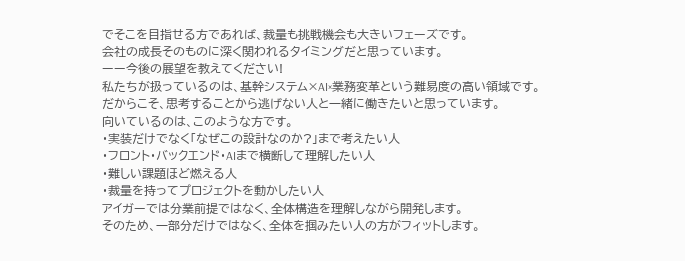でそこを目指せる方であれば、裁量も挑戦機会も大きいフェーズです。
会社の成長そのものに深く関われるタイミングだと思っています。
ーー今後の展望を教えてください!
私たちが扱っているのは、基幹システム×AI×業務変革という難易度の高い領域です。
だからこそ、思考することから逃げない人と一緒に働きたいと思っています。
向いているのは、このような方です。
・実装だけでなく「なぜこの設計なのか?」まで考えたい人
・フロント・バックエンド・AIまで横断して理解したい人
・難しい課題ほど燃える人
・裁量を持ってプロジェクトを動かしたい人
アイガーでは分業前提ではなく、全体構造を理解しながら開発します。
そのため、一部分だけではなく、全体を掴みたい人の方がフィットします。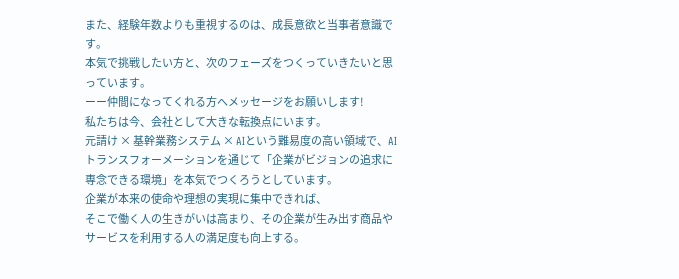また、経験年数よりも重視するのは、成長意欲と当事者意識です。
本気で挑戦したい方と、次のフェーズをつくっていきたいと思っています。
ーー仲間になってくれる方へメッセージをお願いします!
私たちは今、会社として大きな転換点にいます。
元請け × 基幹業務システム × AIという難易度の高い領域で、AIトランスフォーメーションを通じて「企業がビジョンの追求に専念できる環境」を本気でつくろうとしています。
企業が本来の使命や理想の実現に集中できれば、
そこで働く人の生きがいは高まり、その企業が生み出す商品やサービスを利用する人の満足度も向上する。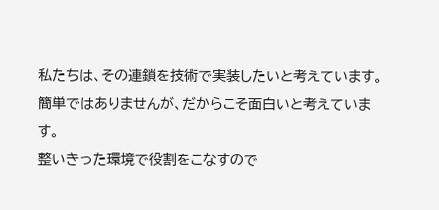私たちは、その連鎖を技術で実装したいと考えています。
簡単ではありませんが、だからこそ面白いと考えています。
整いきった環境で役割をこなすので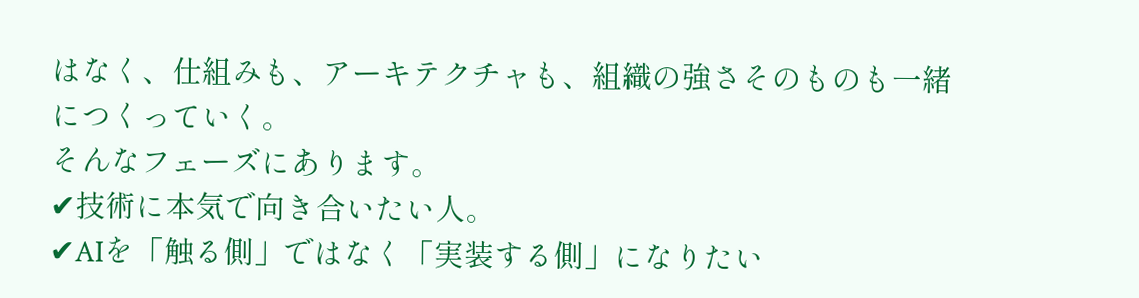はなく、仕組みも、アーキテクチャも、組織の強さそのものも一緒につくっていく。
そんなフェーズにあります。
✔技術に本気で向き合いたい人。
✔AIを「触る側」ではなく「実装する側」になりたい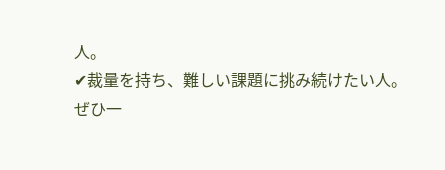人。
✔裁量を持ち、難しい課題に挑み続けたい人。
ぜひ一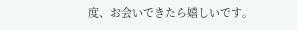度、お会いできたら嬉しいです。